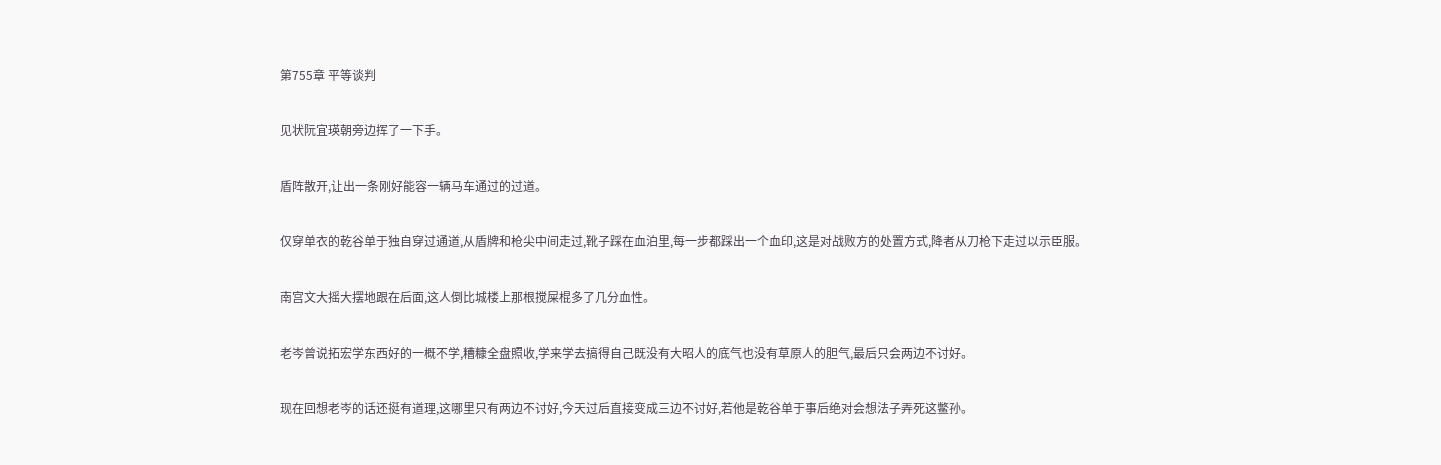第755章 平等谈判

见状阮宜瑛朝旁边挥了一下手。

盾阵散开,让出一条刚好能容一辆马车通过的过道。

仅穿单衣的乾谷单于独自穿过通道,从盾牌和枪尖中间走过,靴子踩在血泊里,每一步都踩出一个血印,这是对战败方的处置方式,降者从刀枪下走过以示臣服。

南宫文大摇大摆地跟在后面,这人倒比城楼上那根搅屎棍多了几分血性。

老岑曾说拓宏学东西好的一概不学,糟糠全盘照收,学来学去搞得自己既没有大昭人的底气也没有草原人的胆气,最后只会两边不讨好。

现在回想老岑的话还挺有道理,这哪里只有两边不讨好,今天过后直接变成三边不讨好,若他是乾谷单于事后绝对会想法子弄死这鳖孙。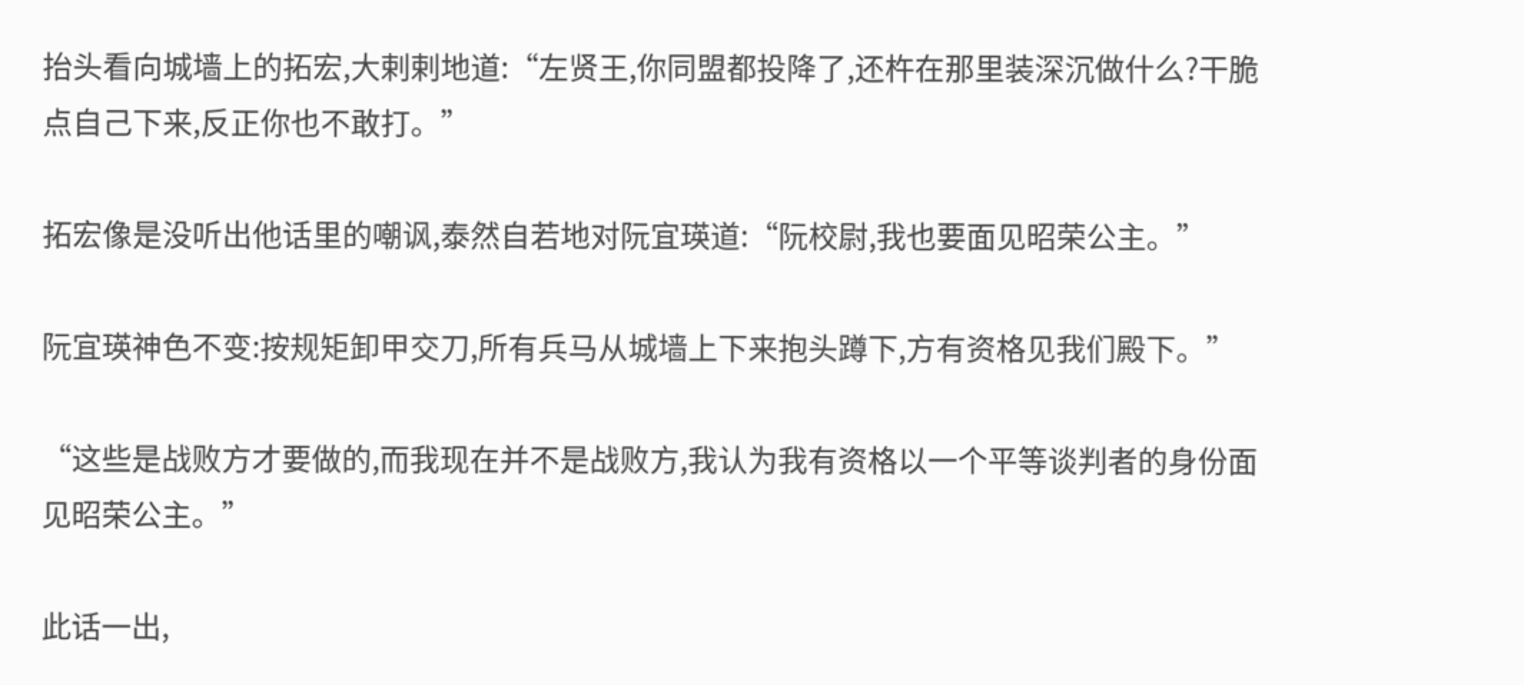抬头看向城墙上的拓宏,大剌剌地道:“左贤王,你同盟都投降了,还杵在那里装深沉做什么?干脆点自己下来,反正你也不敢打。”

拓宏像是没听出他话里的嘲讽,泰然自若地对阮宜瑛道:“阮校尉,我也要面见昭荣公主。”

阮宜瑛神色不变:按规矩卸甲交刀,所有兵马从城墙上下来抱头蹲下,方有资格见我们殿下。”

“这些是战败方才要做的,而我现在并不是战败方,我认为我有资格以一个平等谈判者的身份面见昭荣公主。”

此话一出,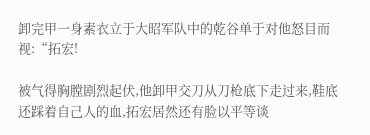卸完甲一身素衣立于大昭军队中的乾谷单于对他怒目而视:“拓宏!

被气得胸膛剧烈起伏,他卸甲交刀从刀枪底下走过来,鞋底还踩着自己人的血,拓宏居然还有脸以平等谈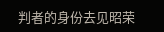判者的身份去见昭荣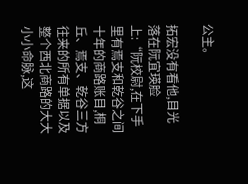公主。

拓宏没有看他,目光落在阮宜瑛脸上:“阮校尉,在下手里有焉支和乾谷之间十年的商路账目,桐丘、焉支、乾谷三方往来的所有单据以及整个西北商路的大大小小命脉,这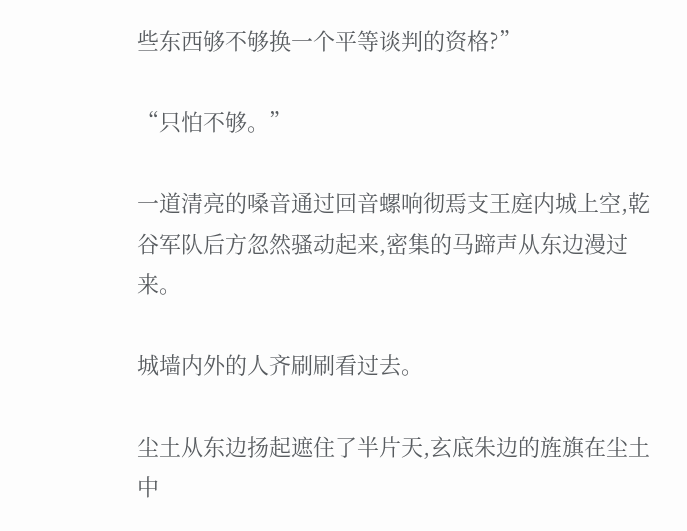些东西够不够换一个平等谈判的资格?”

“只怕不够。”

一道清亮的嗓音通过回音螺响彻焉支王庭内城上空,乾谷军队后方忽然骚动起来,密集的马蹄声从东边漫过来。

城墙内外的人齐刷刷看过去。

尘土从东边扬起遮住了半片天,玄底朱边的旌旗在尘土中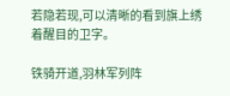若隐若现,可以清晰的看到旗上绣着醒目的卫字。

铁骑开道,羽林军列阵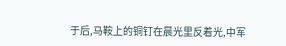于后,马鞍上的铜钉在晨光里反着光,中军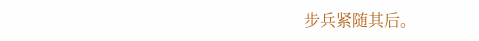步兵紧随其后。